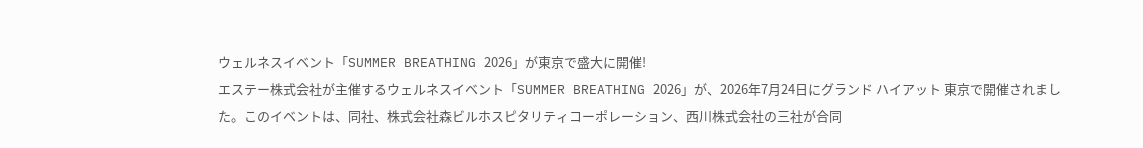ウェルネスイベント「SUMMER BREATHING 2026」が東京で盛大に開催!
エステー株式会社が主催するウェルネスイベント「SUMMER BREATHING 2026」が、2026年7月24日にグランド ハイアット 東京で開催されました。このイベントは、同社、株式会社森ビルホスピタリティコーポレーション、西川株式会社の三社が合同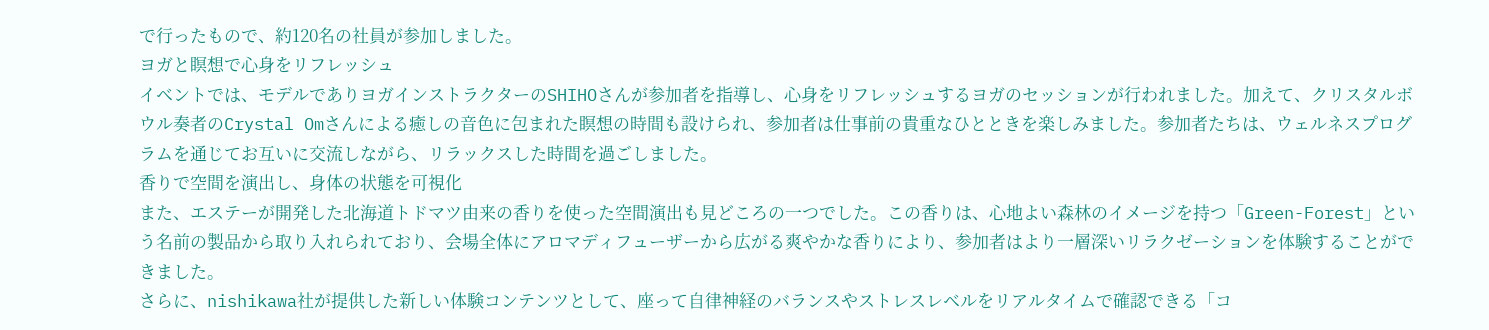で行ったもので、約120名の社員が参加しました。
ヨガと瞑想で心身をリフレッシュ
イベントでは、モデルでありヨガインストラクターのSHIHOさんが参加者を指導し、心身をリフレッシュするヨガのセッションが行われました。加えて、クリスタルボウル奏者のCrystal Omさんによる癒しの音色に包まれた瞑想の時間も設けられ、参加者は仕事前の貴重なひとときを楽しみました。参加者たちは、ウェルネスプログラムを通じてお互いに交流しながら、リラックスした時間を過ごしました。
香りで空間を演出し、身体の状態を可視化
また、エステーが開発した北海道トドマツ由来の香りを使った空間演出も見どころの一つでした。この香りは、心地よい森林のイメージを持つ「Green-Forest」という名前の製品から取り入れられており、会場全体にアロマディフューザーから広がる爽やかな香りにより、参加者はより一層深いリラクゼーションを体験することができました。
さらに、nishikawa社が提供した新しい体験コンテンツとして、座って自律神経のバランスやストレスレベルをリアルタイムで確認できる「コ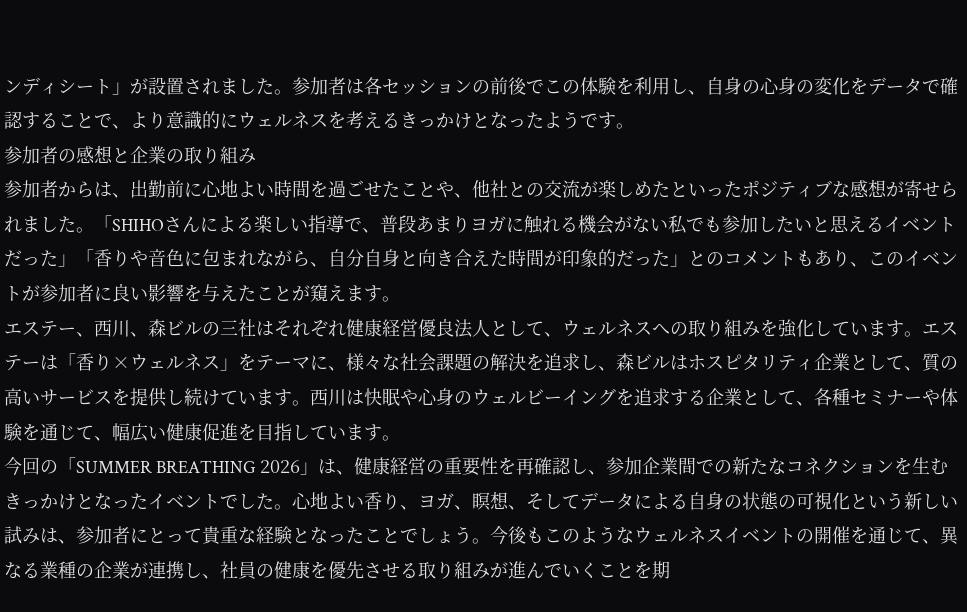ンディシート」が設置されました。参加者は各セッションの前後でこの体験を利用し、自身の心身の変化をデータで確認することで、より意識的にウェルネスを考えるきっかけとなったようです。
参加者の感想と企業の取り組み
参加者からは、出勤前に心地よい時間を過ごせたことや、他社との交流が楽しめたといったポジティブな感想が寄せられました。「SHIHOさんによる楽しい指導で、普段あまりヨガに触れる機会がない私でも参加したいと思えるイベントだった」「香りや音色に包まれながら、自分自身と向き合えた時間が印象的だった」とのコメントもあり、このイベントが参加者に良い影響を与えたことが窺えます。
エステー、西川、森ビルの三社はそれぞれ健康経営優良法人として、ウェルネスへの取り組みを強化しています。エステーは「香り×ウェルネス」をテーマに、様々な社会課題の解決を追求し、森ビルはホスピタリティ企業として、質の高いサービスを提供し続けています。西川は快眠や心身のウェルビーイングを追求する企業として、各種セミナーや体験を通じて、幅広い健康促進を目指しています。
今回の「SUMMER BREATHING 2026」は、健康経営の重要性を再確認し、参加企業間での新たなコネクションを生むきっかけとなったイベントでした。心地よい香り、ヨガ、瞑想、そしてデータによる自身の状態の可視化という新しい試みは、参加者にとって貴重な経験となったことでしょう。今後もこのようなウェルネスイベントの開催を通じて、異なる業種の企業が連携し、社員の健康を優先させる取り組みが進んでいくことを期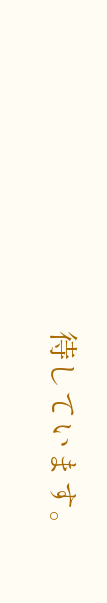待しています。